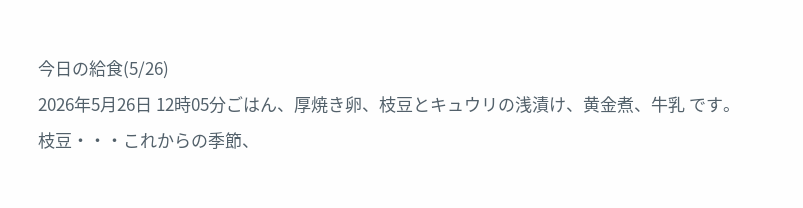今日の給食(5/26)
2026年5月26日 12時05分ごはん、厚焼き卵、枝豆とキュウリの浅漬け、黄金煮、牛乳 です。
枝豆・・・これからの季節、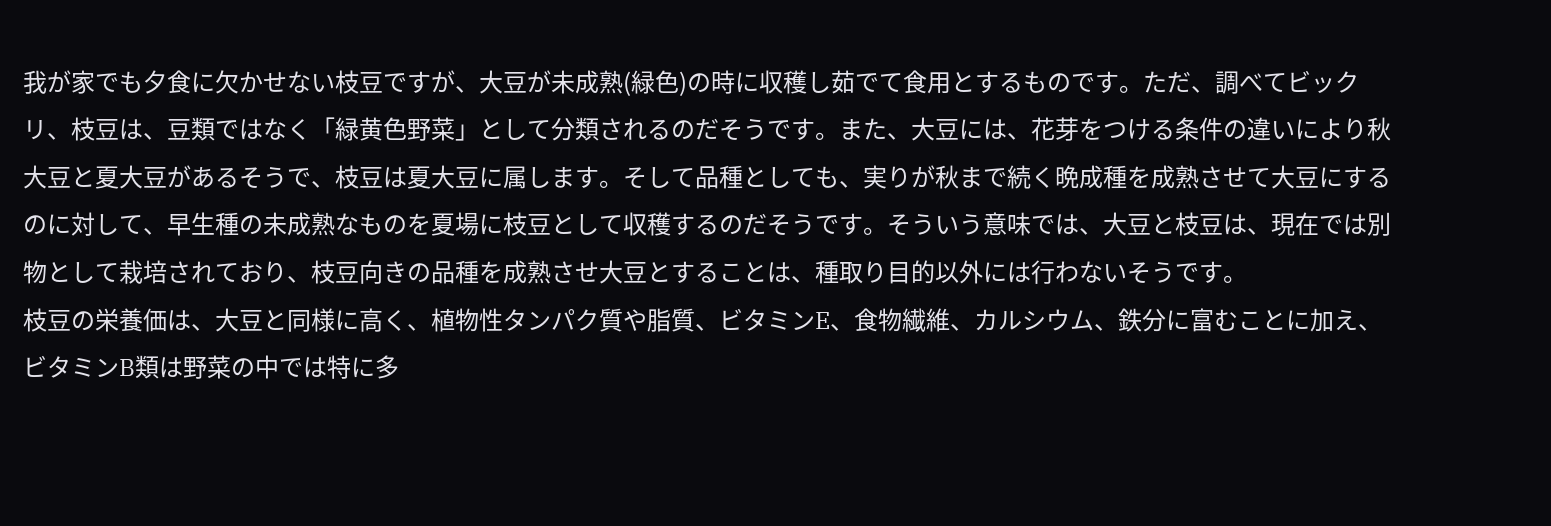我が家でも夕食に欠かせない枝豆ですが、大豆が未成熟(緑色)の時に収穫し茹でて食用とするものです。ただ、調べてビックリ、枝豆は、豆類ではなく「緑黄色野菜」として分類されるのだそうです。また、大豆には、花芽をつける条件の違いにより秋大豆と夏大豆があるそうで、枝豆は夏大豆に属します。そして品種としても、実りが秋まで続く晩成種を成熟させて大豆にするのに対して、早生種の未成熟なものを夏場に枝豆として収穫するのだそうです。そういう意味では、大豆と枝豆は、現在では別物として栽培されており、枝豆向きの品種を成熟させ大豆とすることは、種取り目的以外には行わないそうです。
枝豆の栄養価は、大豆と同様に高く、植物性タンパク質や脂質、ビタミンE、食物繊維、カルシウム、鉄分に富むことに加え、ビタミンB類は野菜の中では特に多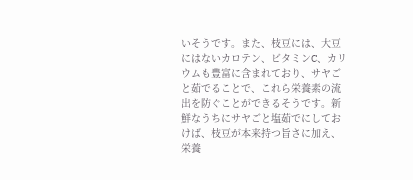いそうです。また、枝豆には、大豆にはないカロテン、ビタミンC、カリウムも豊富に含まれており、サヤごと茹でることで、これら栄養素の流出を防ぐことができるそうです。新鮮なうちにサヤごと塩茹でにしておけば、枝豆が本来持つ旨さに加え、栄養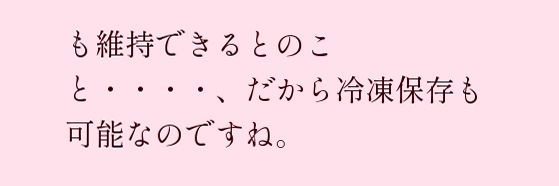も維持できるとのこと・・・・、だから冷凍保存も可能なのですね。